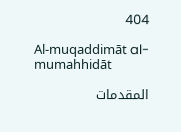404

Al-muqaddimāt al-mumahhidāt

المقدمات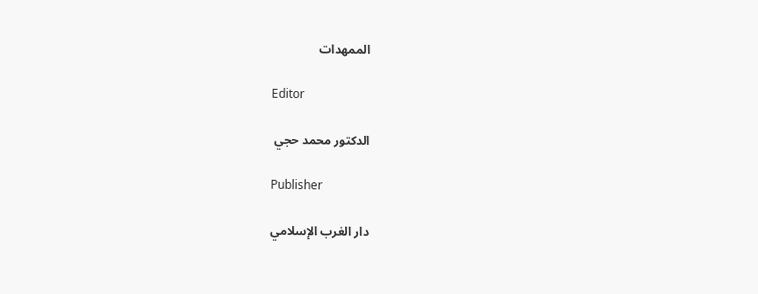الممهدات

Editor

الدكتور محمد حجي

Publisher

دار الغرب الإسلامي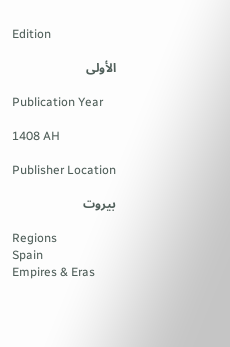Edition

الأولى

Publication Year

1408 AH

Publisher Location

بيروت

Regions
Spain
Empires & Eras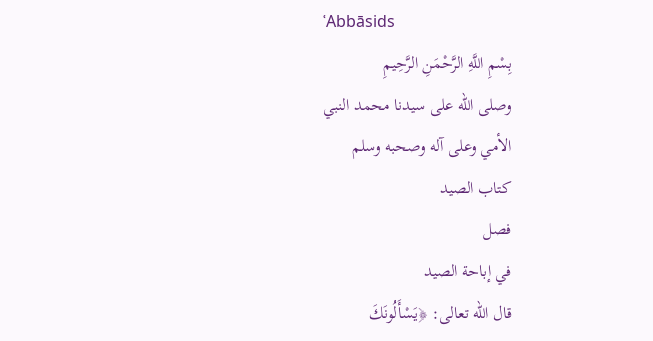ʿAbbāsids
بِسْمِ اللَّهِ الرَّحْمَنِ الرَّحِيمِ
وصلى الله على سيدنا محمد النبي
الأمي وعلى آله وصحبه وسلم
كتاب الصيد
فصل
في إباحة الصيد
قال الله تعالى: ﴿يَسْأَلُونَكَ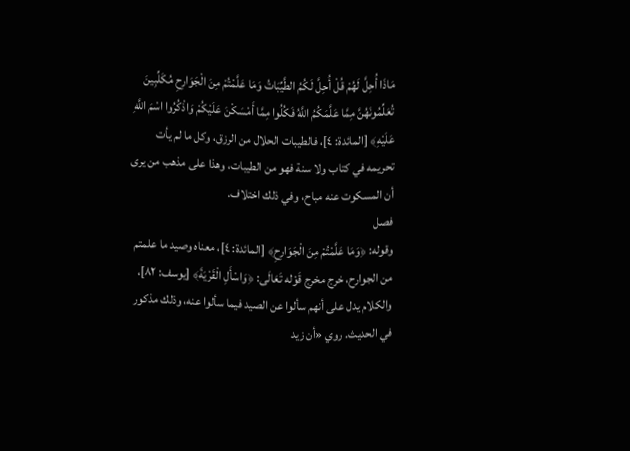مَاذَا أُحِلَّ لَهُمْ قُلْ أُحِلَّ لَكُمُ الطَّيِّبَاتُ وَمَا عَلَّمْتُمْ مِنَ الْجَوَارِحِ مُكَلِّبِينَ تُعَلِّمُونَهُنَّ مِمَّا عَلَّمَكُمُ اللَّهُ فَكُلُوا مِمَّا أَمْسَكْنَ عَلَيْكُمْ وَاذْكُرُوا اسْمَ اللَّهِ عَلَيْهِ﴾ [المائدة: ٤]، فالطيبات الحلال من الرزق، وكل ما لم يأت تحريمه في كتاب ولا سنة فهو من الطيبات، وهذا على مذهب من يرى أن المسكوت عنه مباح، وفي ذلك اختلاف.
فصل
وقوله: ﴿وَمَا عَلَّمْتُمْ مِنَ الْجَوَارِحِ﴾ [المائدة: ٤]، معناه وصيد ما علمتم من الجوارح، خرج مخرج قَوْله تَعَالَى: ﴿وَاسْأَلِ الْقَرْيَةَ﴾ [يوسف: ٨٢]، والكلام يدل على أنهم سألوا عن الصيد فيما سألوا عنه، وذلك مذكور في الحديث. روي «أن زيد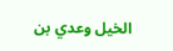الخيل وعدي بن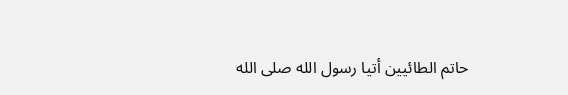حاتم الطائيين أتيا رسول الله صلى الله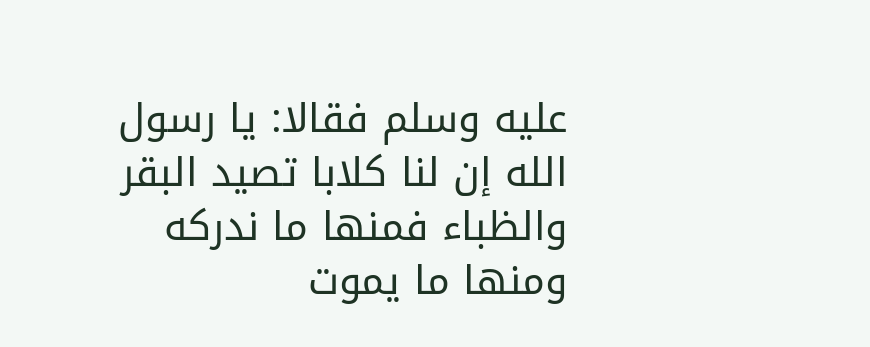عليه وسلم فقالا: يا رسول الله إن لنا كلابا تصيد البقر والظباء فمنها ما ندركه ومنها ما يموت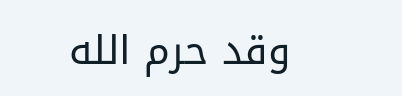وقد حرم الله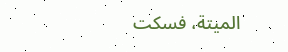الميتة، فسكت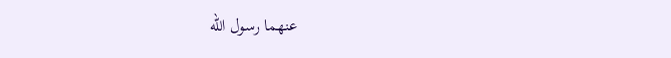عنهما رسول الله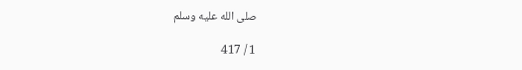صلى الله عليه وسلم

1 / 417